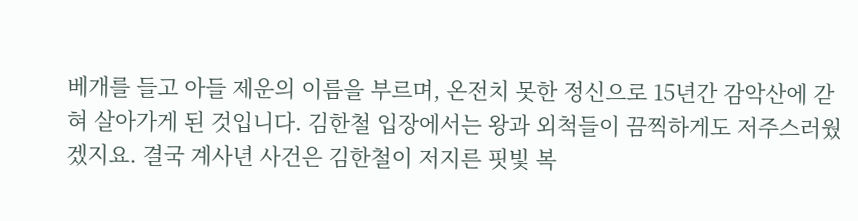베개를 들고 아들 제운의 이름을 부르며, 온전치 못한 정신으로 15년간 감악산에 갇혀 살아가게 된 것입니다. 김한철 입장에서는 왕과 외척들이 끔찍하게도 저주스러웠겠지요. 결국 계사년 사건은 김한철이 저지른 핏빛 복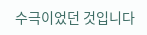수극이었던 것입니다